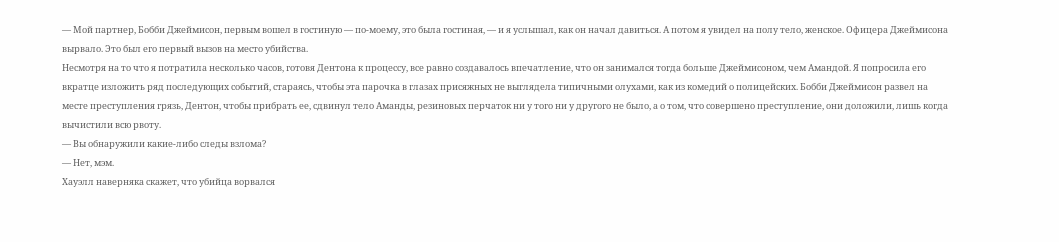— Мой партнер, Бобби Джеймисон, первым вошел в гостиную — по-моему, это была гостиная, — и я услышал, как он начал давиться. А потом я увидел на полу тело, женское. Офицера Джеймисона вырвало. Это был его первый вызов на место убийства.
Несмотря на то что я потратила несколько часов, готовя Дентона к процессу, все равно создавалось впечатление, что он занимался тогда больше Джеймисоном, чем Амандой. Я попросила его вкратце изложить ряд последующих событий, стараясь, чтобы эта парочка в глазах присяжных не выглядела типичными олухами, как из комедий о полицейских. Бобби Джеймисон развел на месте преступления грязь, Дентон, чтобы прибрать ее, сдвинул тело Аманды, резиновых перчаток ни у того ни у другого не было, а о том, что совершено преступление, они доложили, лишь когда вычистили всю рвоту.
— Вы обнаружили какие-либо следы взлома?
— Нет, мэм.
Хауэлл наверняка скажет, что убийца ворвался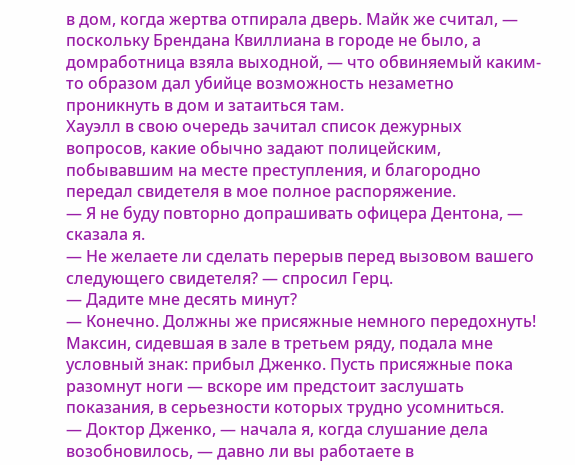в дом, когда жертва отпирала дверь. Майк же считал, — поскольку Брендана Квиллиана в городе не было, а домработница взяла выходной, — что обвиняемый каким-то образом дал убийце возможность незаметно проникнуть в дом и затаиться там.
Хауэлл в свою очередь зачитал список дежурных вопросов, какие обычно задают полицейским, побывавшим на месте преступления, и благородно передал свидетеля в мое полное распоряжение.
— Я не буду повторно допрашивать офицера Дентона, — сказала я.
— Не желаете ли сделать перерыв перед вызовом вашего следующего свидетеля? — спросил Герц.
— Дадите мне десять минут?
— Конечно. Должны же присяжные немного передохнуть!
Максин, сидевшая в зале в третьем ряду, подала мне условный знак: прибыл Дженко. Пусть присяжные пока разомнут ноги — вскоре им предстоит заслушать показания, в серьезности которых трудно усомниться.
— Доктор Дженко, — начала я, когда слушание дела возобновилось, — давно ли вы работаете в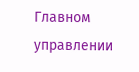Главном управлении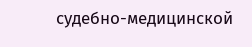судебно-медицинской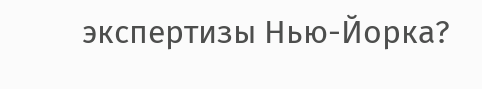экспертизы Нью-Йорка?